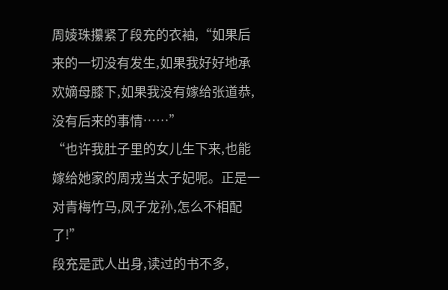周婈珠攥紧了段充的衣袖,“如果后来的一切没有发生,如果我好好地承欢嫡母膝下,如果我没有嫁给张道恭,没有后来的事情……”
“也许我肚子里的女儿生下来,也能嫁给她家的周戎当太子妃呢。正是一对青梅竹马,凤子龙孙,怎么不相配了!”
段充是武人出身,读过的书不多,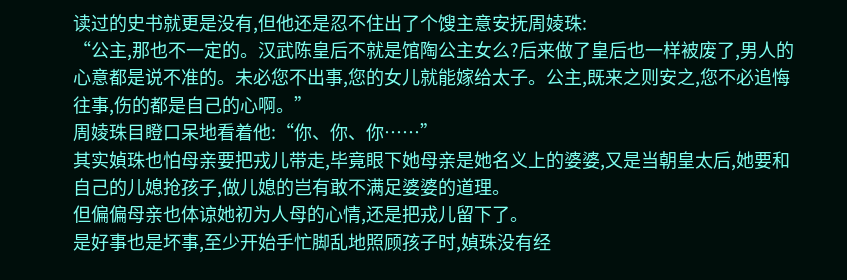读过的史书就更是没有,但他还是忍不住出了个馊主意安抚周婈珠:
“公主,那也不一定的。汉武陈皇后不就是馆陶公主女么?后来做了皇后也一样被废了,男人的心意都是说不准的。未必您不出事,您的女儿就能嫁给太子。公主,既来之则安之,您不必追悔往事,伤的都是自己的心啊。”
周婈珠目瞪口呆地看着他:“你、你、你……”
其实媜珠也怕母亲要把戎儿带走,毕竟眼下她母亲是她名义上的婆婆,又是当朝皇太后,她要和自己的儿媳抢孩子,做儿媳的岂有敢不满足婆婆的道理。
但偏偏母亲也体谅她初为人母的心情,还是把戎儿留下了。
是好事也是坏事,至少开始手忙脚乱地照顾孩子时,媜珠没有经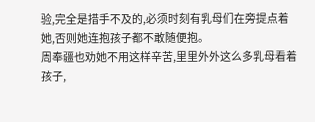验,完全是措手不及的,必须时刻有乳母们在旁提点着她,否则她连抱孩子都不敢随便抱。
周奉疆也劝她不用这样辛苦,里里外外这么多乳母看着孩子,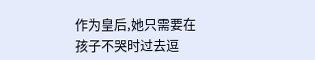作为皇后,她只需要在孩子不哭时过去逗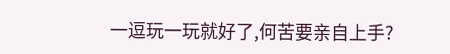一逗玩一玩就好了,何苦要亲自上手?